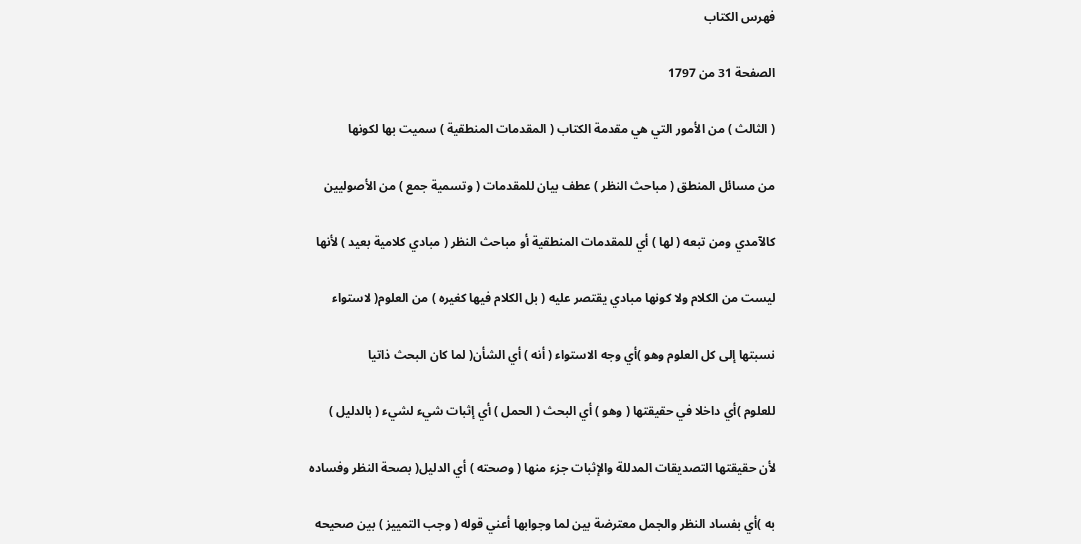فهرس الكتاب

الصفحة 31 من 1797

( الثالث ) من الأمور التي هي مقدمة الكتاب ( المقدمات المنطقية ) سميت بها لكونها

من مسائل المنطق ( مباحث النظر ) عطف بيان للمقدمات ( وتسمية جمع ) من الأصوليين

كالآمدي ومن تبعه ( لها ) أي للمقدمات المنطقية أو مباحث النظر ( مبادي كلامية بعيد ) لأنها

ليست من الكلام ولا كونها مبادي يقتصر عليه ( بل الكلام فيها كغيره ) من العلوم( لاستواء

نسبتها إلى كل العلوم وهو )أي وجه الاستواء ( أنه ) أي الشأن( لما كان البحث ذاتيا

للعلوم )أي داخلا في حقيقتها ( وهو ) أي البحث ( الحمل ) أي إثبات شيء لشيء ( بالدليل )

لأن حقيقتها التصديقات المدللة والإثبات جزء منها ( وصحته ) أي الدليل( بصحة النظر وفساده

به )أي بفساد النظر والجمل معترضة بين لما وجوابها أعني قوله ( وجب التمييز ) بين صحيحه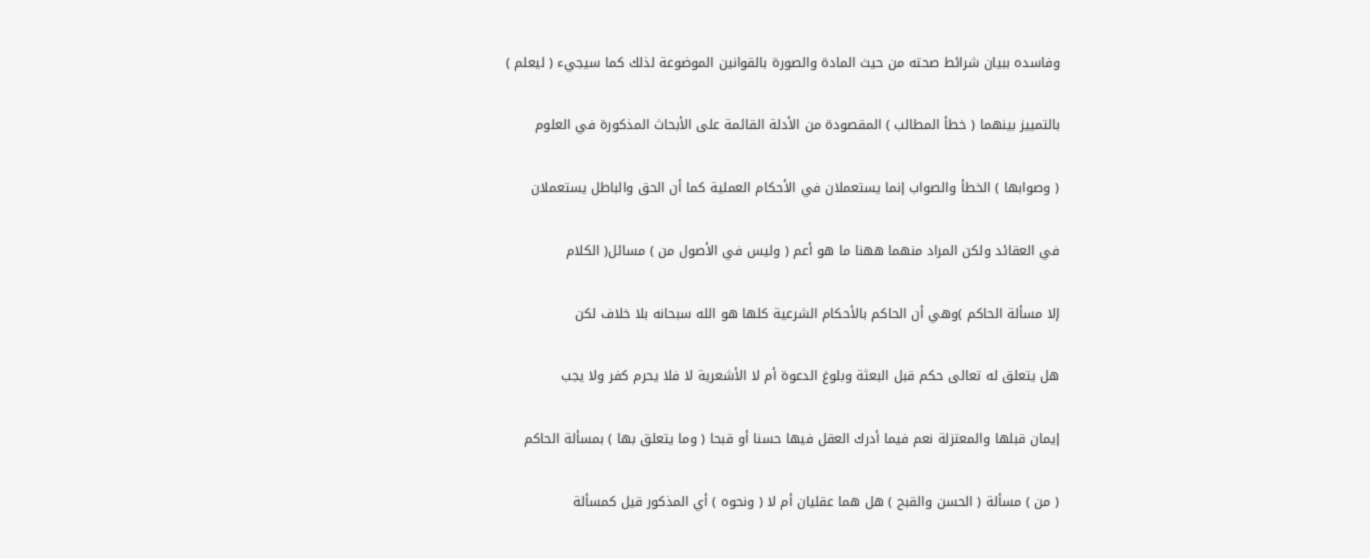وفاسده ببيان شرائط صحته من حيث المادة والصورة بالقوانين الموضوعة لذلك كما سيجيء ( ليعلم )

بالتمييز بينهما ( خطأ المطالب ) المقصودة من الأدلة القائمة على الأبحاث المذكورة في العلوم

( وصوابها ) الخطأ والصواب إنما يستعملان في الأحكام العملية كما أن الحق والباطل يستعملان

في العقائد ولكن المراد منهما ههنا ما هو أعم ( وليس في الأصول من ) مسائل( الكلام

إلا مسألة الحاكم )وهي أن الحاكم بالأحكام الشرعية كلها هو الله سبحانه بلا خلاف لكن

هل يتعلق له تعالى حكم قبل البعثة وبلوغ الدعوة أم لا الأشعرية لا فلا يحرم كفر ولا يجب

إيمان قبلها والمعتزلة نعم فيما أدرك العقل فيها حسنا أو قبحا ( وما يتعلق بها ) بمسألة الحاكم

( من ) مسألة ( الحسن والقبح ) هل هما عقليان أم لا ( ونحوه ) أي المذكور قيل كمسألة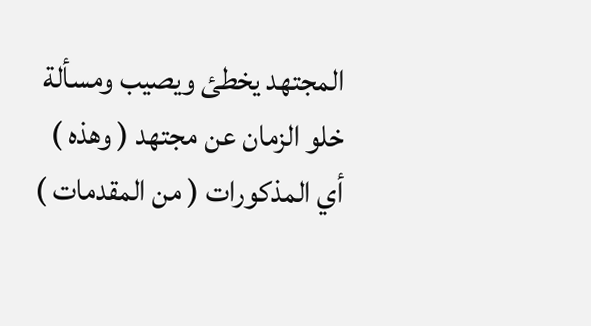المجتهد يخطئ ويصيب ومسألة خلو الزمان عن مجتهد ( وهذه ) أي المذكورات ( من المقدمات )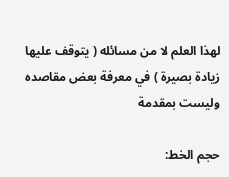لهذا العلم لا من مسائله ( يتوقف عليها زيادة بصيرة ) في معرفة بعض مقاصده وليست بمقدمة

حجم الخط: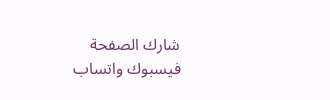شارك الصفحة
فيسبوك واتساب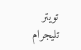تويتر تليجرام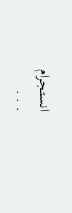انستجرام
. . .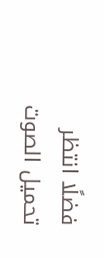فضلًا انتظر تحميل الصوت